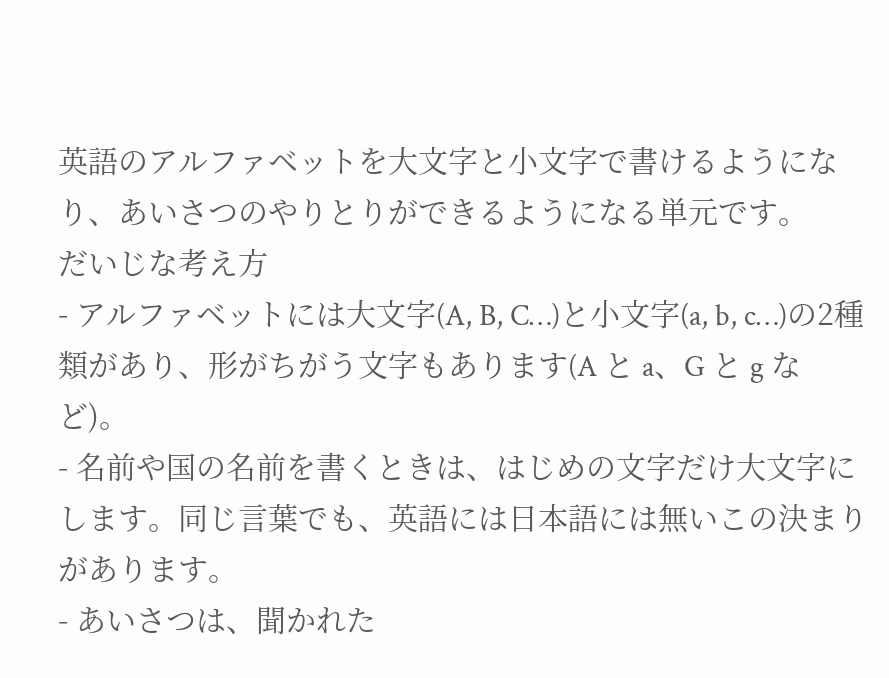英語のアルファベットを大文字と小文字で書けるようになり、あいさつのやりとりができるようになる単元です。
だいじな考え方
- アルファベットには大文字(A, B, C…)と小文字(a, b, c…)の2種類があり、形がちがう文字もあります(A と a、G と g など)。
- 名前や国の名前を書くときは、はじめの文字だけ大文字にします。同じ言葉でも、英語には日本語には無いこの決まりがあります。
- あいさつは、聞かれた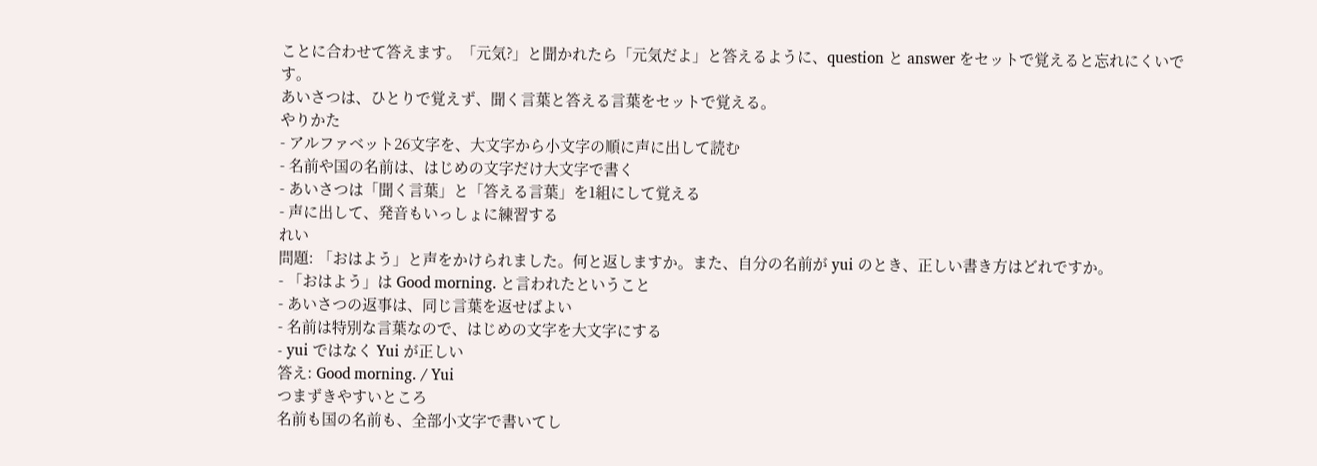ことに合わせて答えます。「元気?」と聞かれたら「元気だよ」と答えるように、question と answer をセットで覚えると忘れにくいです。
あいさつは、ひとりで覚えず、聞く言葉と答える言葉をセットで覚える。
やりかた
- アルファベット26文字を、大文字から小文字の順に声に出して読む
- 名前や国の名前は、はじめの文字だけ大文字で書く
- あいさつは「聞く言葉」と「答える言葉」を1組にして覚える
- 声に出して、発音もいっしょに練習する
れい
問題: 「おはよう」と声をかけられました。何と返しますか。また、自分の名前が yui のとき、正しい書き方はどれですか。
- 「おはよう」は Good morning. と言われたということ
- あいさつの返事は、同じ言葉を返せばよい
- 名前は特別な言葉なので、はじめの文字を大文字にする
- yui ではなく Yui が正しい
答え: Good morning. / Yui
つまずきやすいところ
名前も国の名前も、全部小文字で書いてし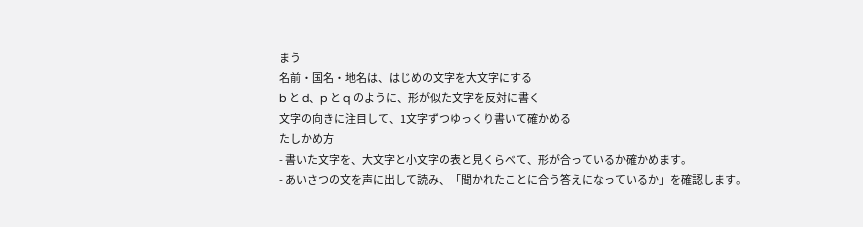まう
名前・国名・地名は、はじめの文字を大文字にする
b と d、p と q のように、形が似た文字を反対に書く
文字の向きに注目して、1文字ずつゆっくり書いて確かめる
たしかめ方
- 書いた文字を、大文字と小文字の表と見くらべて、形が合っているか確かめます。
- あいさつの文を声に出して読み、「聞かれたことに合う答えになっているか」を確認します。